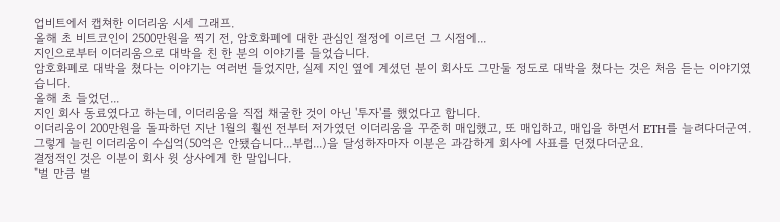업비트에서 캡쳐한 이더리움 시세 그래프.
올해 초 비트코인이 2500만원을 찍기 전, 암호화폐에 대한 관심인 절정에 이르던 그 시점에...
지인으로부터 이더리움으로 대박을 친 한 분의 이야기를 들었습니다.
암호화폐로 대박을 쳤다는 이야기는 여러번 들었지만, 실제 지인 옆에 계셨던 분이 회사도 그만둘 정도로 대박을 쳤다는 것은 처음 듣는 이야기였습니다.
올해 초 들었던...
지인 회사 동료였다고 하는데, 이더리움을 직접 채굴한 것이 아닌 '투자'를 했었다고 합니다.
이더리움이 200만원을 돌파하던 지난 1월의 훨씬 전부터 저가였던 이더리움을 꾸준히 매입했고, 또 매입하고, 매입을 하면서 ETH를 늘려다더군여.
그렇게 늘린 이더리움이 수십억(50억은 안됐습니다...부럽...)을 달성하자마자 이분은 과감하게 회사에 사표를 던졌다더군요.
결정적인 것은 이분이 회사 윗 상사에게 한 말입니다.
"벌 만큼 벌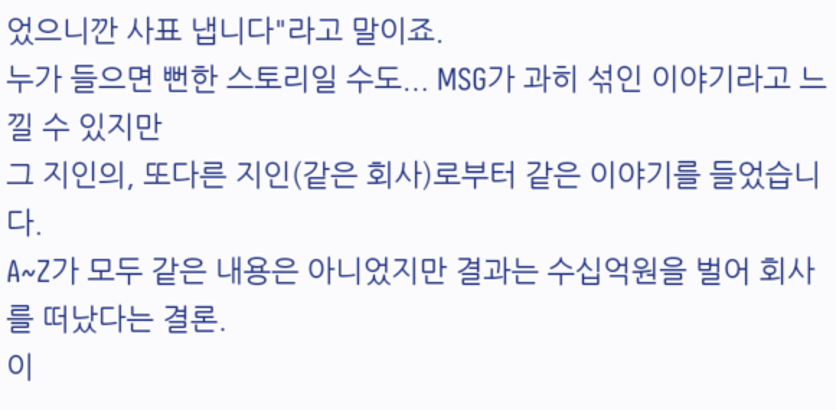었으니깐 사표 냅니다"라고 말이죠.
누가 들으면 뻔한 스토리일 수도... MSG가 과히 섞인 이야기라고 느낄 수 있지만
그 지인의, 또다른 지인(같은 회사)로부터 같은 이야기를 들었습니다.
A~Z가 모두 같은 내용은 아니었지만 결과는 수십억원을 벌어 회사를 떠났다는 결론.
이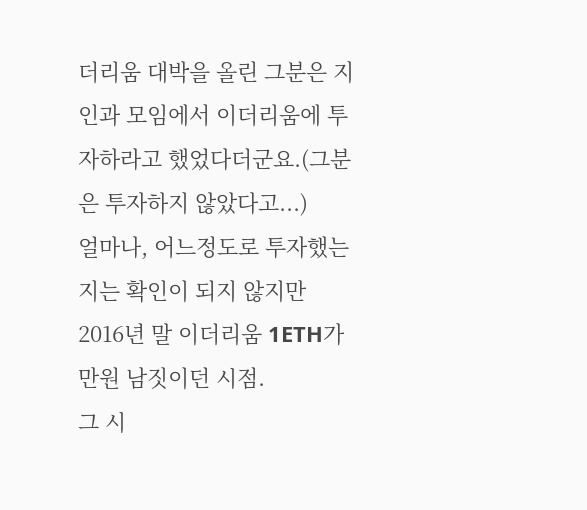더리움 대박을 올린 그분은 지인과 모임에서 이더리움에 투자하라고 했었다더군요.(그분은 투자하지 않았다고...)
얼마나, 어느정도로 투자했는지는 확인이 되지 않지만
2016년 말 이더리움 1ETH가 만원 남짓이던 시점.
그 시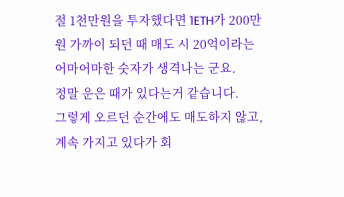절 1천만원을 투자했다면 1ETH가 200만원 가까이 되던 때 매도 시 20억이라는 어마어마한 숫자가 생격나는 군요.
정말 운은 때가 있다는거 같습니다.
그렇게 오르던 순간에도 매도하지 않고, 계속 가지고 있다가 회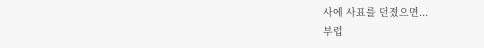사에 사표를 던졌으면...
부럽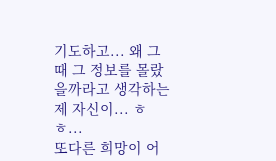기도하고... 왜 그때 그 정보를 몰랐을까라고 생각하는 제 자신이... ㅎㅎ...
또다른 희망이 어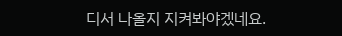디서 나올지 지켜봐야겠네요.